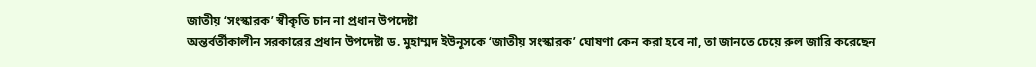জাতীয় ‘সংস্কারক’ স্বীকৃতি চান না প্রধান উপদেষ্টা
অন্তর্বর্তীকালীন সরকারের প্রধান উপদেষ্টা ড. মুহাম্মদ ইউনূসকে ‘জাতীয় সংস্কারক’ ঘোষণা কেন করা হবে না, তা জানতে চেয়ে রুল জারি করেছেন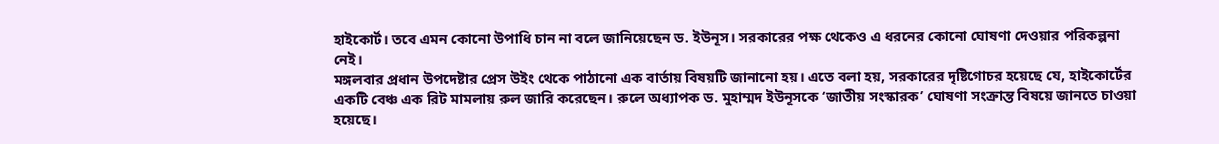হাইকোর্ট। তবে এমন কোনো উপাধি চান না বলে জানিয়েছেন ড. ইউনূস। সরকারের পক্ষ থেকেও এ ধরনের কোনো ঘোষণা দেওয়ার পরিকল্পনা নেই।
মঙ্গলবার প্রধান উপদেষ্টার প্রেস উইং থেকে পাঠানো এক বার্তায় বিষয়টি জানানো হয়। এতে বলা হয়, সরকারের দৃষ্টিগোচর হয়েছে যে, হাইকোর্টের একটি বেঞ্চ এক রিট মামলায় রুল জারি করেছেন। রুলে অধ্যাপক ড. মুহাম্মদ ইউনূসকে ‘জাতীয় সংস্কারক’ ঘোষণা সংক্রান্ত বিষয়ে জানতে চাওয়া হয়েছে।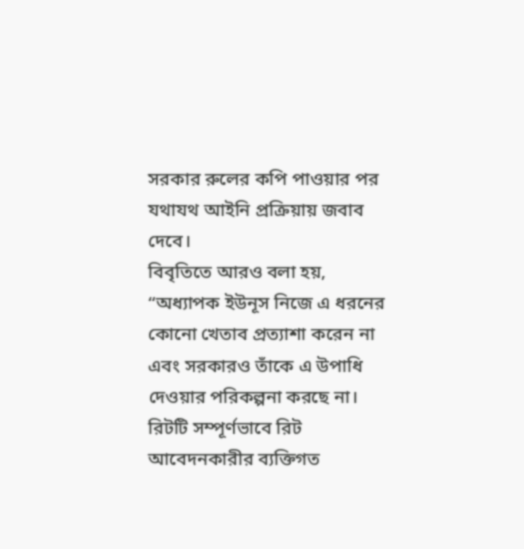সরকার রুলের কপি পাওয়ার পর যথাযথ আইনি প্রক্রিয়ায় জবাব দেবে।
বিবৃতিতে আরও বলা হয়, “অধ্যাপক ইউনূস নিজে এ ধরনের কোনো খেতাব প্রত্যাশা করেন না এবং সরকারও তাঁকে এ উপাধি দেওয়ার পরিকল্পনা করছে না। রিটটি সম্পূর্ণভাবে রিট আবেদনকারীর ব্যক্তিগত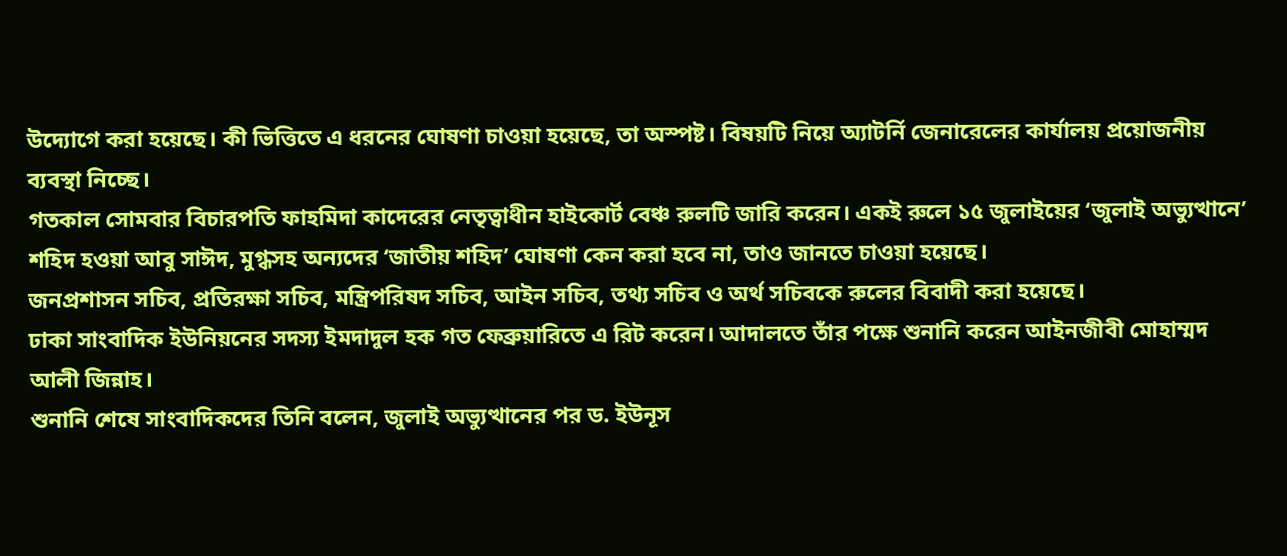উদ্যোগে করা হয়েছে। কী ভিত্তিতে এ ধরনের ঘোষণা চাওয়া হয়েছে, তা অস্পষ্ট। বিষয়টি নিয়ে অ্যাটর্নি জেনারেলের কার্যালয় প্রয়োজনীয় ব্যবস্থা নিচ্ছে।
গতকাল সোমবার বিচারপতি ফাহমিদা কাদেরের নেতৃত্বাধীন হাইকোর্ট বেঞ্চ রুলটি জারি করেন। একই রুলে ১৫ জুলাইয়ের ‘জুলাই অভ্যুত্থানে’ শহিদ হওয়া আবু সাঈদ, মুগ্ধসহ অন্যদের ‘জাতীয় শহিদ’ ঘোষণা কেন করা হবে না, তাও জানতে চাওয়া হয়েছে।
জনপ্রশাসন সচিব, প্রতিরক্ষা সচিব, মন্ত্রিপরিষদ সচিব, আইন সচিব, তথ্য সচিব ও অর্থ সচিবকে রুলের বিবাদী করা হয়েছে।
ঢাকা সাংবাদিক ইউনিয়নের সদস্য ইমদাদুল হক গত ফেব্রুয়ারিতে এ রিট করেন। আদালতে তাঁর পক্ষে শুনানি করেন আইনজীবী মোহাম্মদ আলী জিন্নাহ।
শুনানি শেষে সাংবাদিকদের তিনি বলেন, জুলাই অভ্যুত্থানের পর ড. ইউনূস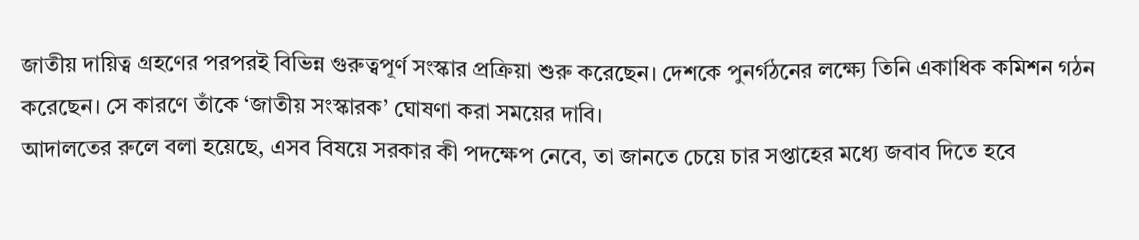জাতীয় দায়িত্ব গ্রহণের পরপরই বিভিন্ন গুরুত্বপূর্ণ সংস্কার প্রক্রিয়া শুরু করেছেন। দেশকে পুনর্গঠনের লক্ষ্যে তিনি একাধিক কমিশন গঠন করেছেন। সে কারণে তাঁকে ‘জাতীয় সংস্কারক’ ঘোষণা করা সময়ের দাবি।
আদালতের রুলে বলা হয়েছে, এসব বিষয়ে সরকার কী পদক্ষেপ নেবে, তা জানতে চেয়ে চার সপ্তাহের মধ্যে জবাব দিতে হবে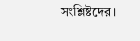সংশ্লিষ্টদের।